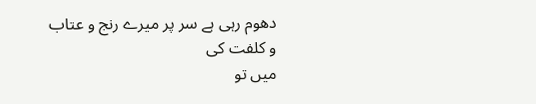دھوم رہی ہے سر پر میرے رنج و عتاب و کلفت کی
میں تو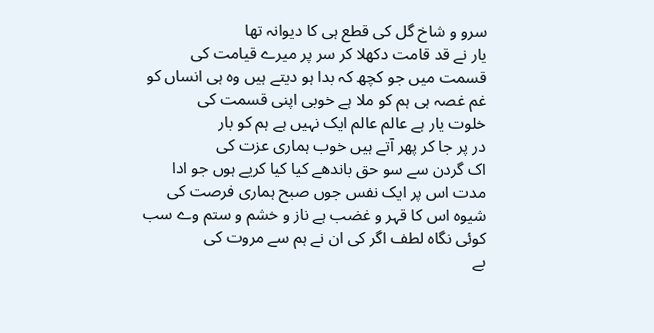سرو و شاخ گل کی قطع ہی کا دیوانہ تھا
یار نے قد قامت دکھلا کر سر پر میرے قیامت کی
قسمت میں جو کچھ کہ بدا ہو دیتے ہیں وہ ہی انساں کو
غم غصہ ہی ہم کو ملا ہے خوبی اپنی قسمت کی
خلوت یار ہے عالم عالم ایک نہیں ہے ہم کو بار
در پر جا کر پھر آتے ہیں خوب ہماری عزت کی
اک گردن سے سو حق باندھے کیا کیا کریے ہوں جو ادا
مدت اس پر ایک نفس جوں صبح ہماری فرصت کی
شیوہ اس کا قہر و غضب ہے ناز و خشم و ستم وے سب
کوئی نگاہ لطف اگر کی ان نے ہم سے مروت کی
بے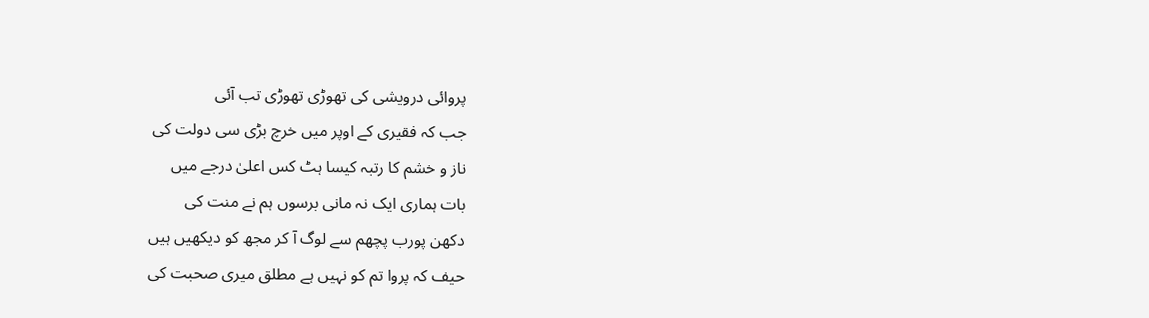پروائی درویشی کی تھوڑی تھوڑی تب آئی
جب کہ فقیری کے اوپر میں خرچ بڑی سی دولت کی
ناز و خشم کا رتبہ کیسا ہٹ کس اعلیٰ درجے میں
بات ہماری ایک نہ مانی برسوں ہم نے منت کی
دکھن پورب پچھم سے لوگ آ کر مجھ کو دیکھیں ہیں
حیف کہ پروا تم کو نہیں ہے مطلق میری صحبت کی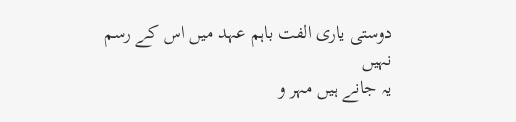دوستی یاری الفت باہم عہد میں اس کے رسم نہیں
یہ جانے ہیں مہر و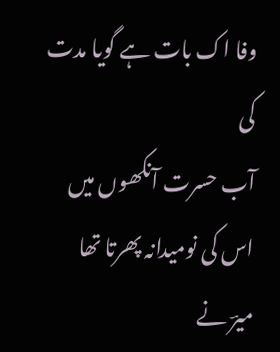وفا اک بات ہے گویا مدت کی
آب حسرت آنکھوں میں اس کی نومیدانہ پھرتا تھا
میرؔ نے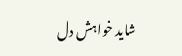شاید خواہش دل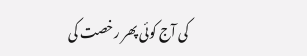کی آج کوئی پھر رخصت کی